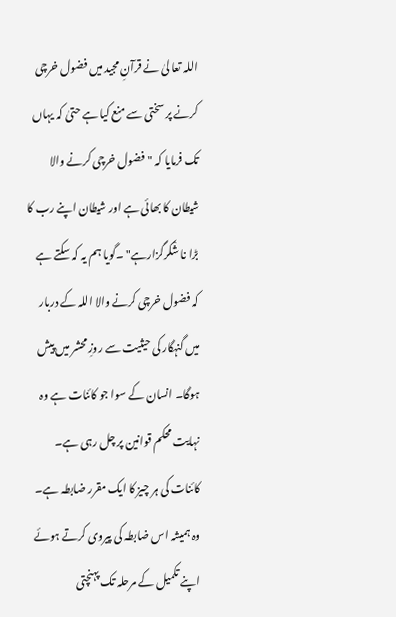اللہ تعا لیٰ نے قرآنِ مجید میں فضول خرچی کرنے پر سختی سے منع کیا ہے حتیٰ کہ یہاں تک فرمایا کہ "فضول خرچی کرنے والا شیطان کا بھائی ہے اور شیطان اپنے رب کا بڑا نا شْکرگزارہے" ۔گویا ہم یہ کہ سکتے ہے کہ فضول خرچی کرنے والا اللہ کے دربار میں گنہگار کی حیثیت سے روزِ محشر میں پیش ہوگا۔ انسان کے سوا جو کائنات ہے وہ نہایت محکم قوانین پر چل رہی ہے۔ کائنات کی ہر چیز کا ایک مقرر ضابطہ ہے۔ وہ ہمیشہ اس ضابطہ کی پیروی کرتے ہوئے اپنے تکمیل کے مرحلہ تک پہنچتی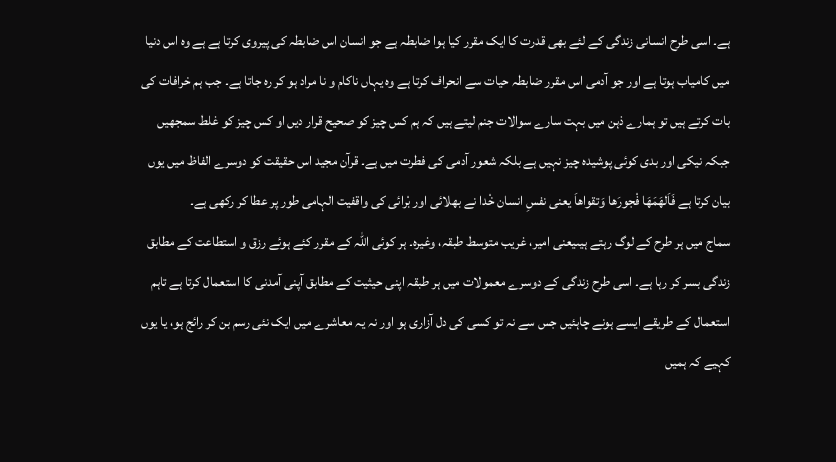ہے۔ اسی طرح انسانی زندگی کے لئے بھی قدرت کا ایک مقرر کیا ہوا ضابطہ ہے جو انسان اس ضابطہ کی پیروی کرتا ہے ہے وہ اس دنیا میں کامیاب ہوتا ہے اور جو آدمی اس مقرر ضابطہ حیات سے انحراف کرتا ہے وہ یہاں ناکام و نا مراد ہو کر رہ جاتا ہے۔ جب ہم خرافات کی بات کرتے ہیں تو ہمارے ذہن میں بہت سارے سوالات جنم لیتے ہیں کہ ہم کس چیز کو صحیح قرار دیں او کس چیز کو غلط سمجھیں جبکہ نیکی اور بدی کوئی پوشیدہ چیز نہیں ہے بلکہ شعور آدمی کی فطرت میں ہے۔ قرآن مجید اس حقیقت کو دوسرے الفاظ میں یوں بیان کرتا ہے فَاَلھَمَھَا فْجورَھا وَتقواھاَ یعنی نفسِ انسان خْدا نے بھلائی اور بْرائی کی واقفیت الہامی طور پر عطا کر رکھی ہے۔
سماج میں ہر طرح کے لوگ رہتے ہیںیعنی امیر، غریب متوسط طبقہ، وغیرہ۔ ہر کوئی اللہ کے مقرر کئے ہوئے رزق و استطاعت کے مطابق زندگی بسر کر رہا ہے۔ اسی طرح زندگی کے دوسرے معمولات میں ہر طبقہ اپنی حیثیت کے مطابق آپنی آمدنی کا استعمال کرتا ہے تاہم استعمال کے طریقے ایسے ہونے چاہئیں جس سے نہ تو کسی کی دل آزاری ہو اور نہ یہ معاشرے میں ایک نئی رسم بن کر رائج ہو، یا یوں کہیے کہ ہمیں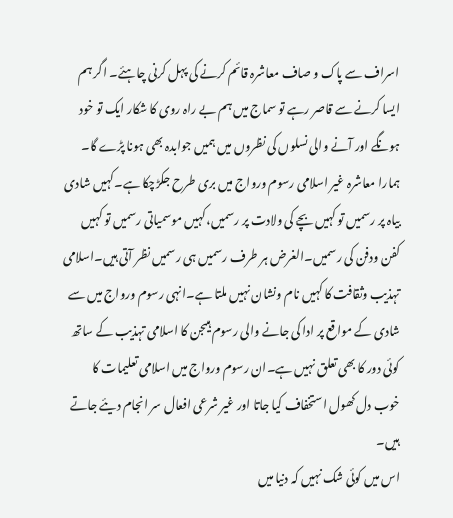اسراف سے پاک و صاف معاشرہ قائم کرنے کی پہل کرنی چاہئے۔ اگر ہم ایسا کرنے سے قاصر رہے تو سماج میں ہم بے راہ روی کا شکار ایک تو خود ہونگے اور آنے والی نسلوں کی نظروں میں ہمیں جوابدہ بھی ہونا پڑے گا۔
ہمارا معاشرہ غیر اسلامی رسوم ورواج میں بری طرح جکڑچکا ہے۔کہیں شادی بیاہ پر رسمیں تو کہیں بچے کی ولادت پر رسمیں،کہیں موسمیاتی رسمیں تو کہیں کفن ودفن کی رسمیں۔الغرض ہر طرف رسمیں ہی رسمیں نظر آتی ہیں۔اسلامی تہذیب وثقافت کا کہیں نام ونشان نہیں ملتا ہے۔انہی رسوم ورواج میں سے شادی کے مواقع پر ادا کی جانے والی رسوم ہیںجن کا اسلامی تہذیب کے ساتھ کوئی دور کا بھی تعلق نہیں ہے۔ان رسوم ورواج میں اسلامی تعلیمات کا خوب دل کھول استخفاف کیا جاتا اور غیر شرعی افعال سر انجام دیئے جاتے ہیں۔
اس میں کوئی شک نہیں کہ دنیا میں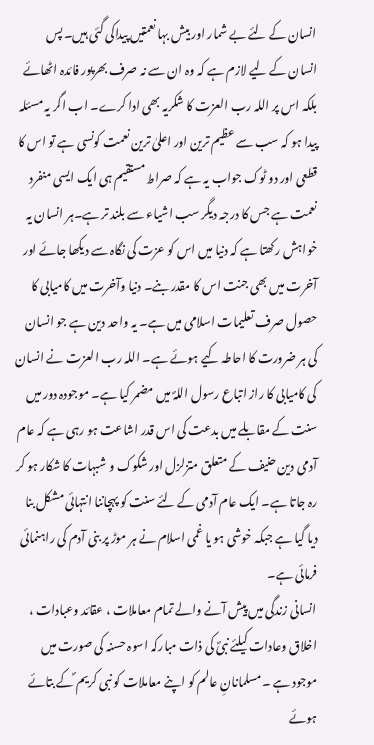انسان کے لئے بے شمار اور بیش بہا نعمتیں پیداکی گئی ہیں۔ پس انسان کے لیے لازم ہے کہ وہ ان سے نہ صرف بھرپور فائدہ اٹھائے بلکہ اس پر اللہ رب العزت کا شکریہ بھی ادا کرے۔ اب اگر یہ مسئلہ پیدا ہو کہ سب سے عظیم ترین اور اعلیٰ ترین نعمت کونسی ہے تو اس کا قطعی اور دو ٹوک جواب یہ ہے کہ صراط مستقیم ہی ایک ایسی منفرد نعمت ہے جس کا درجہ دیگر سب اشیاء سے بلند تر ہے۔ہر انسان یہ خواہش رکھتا ہے کہ دنیا میں اس کو عزت کی نگاہ سے دیکھا جائے اور آخرت میں بھی جنت اس کا مقدر بنے۔ دنیا وآخرت میں کامیابی کا حصول صرف تعلیمات اسلامی میں ہے۔ یہ واحد دین ہے جو انسان کی ہر ضرورت کا احاطہ کیے ہوئے ہے۔ اللہ رب العزت نے انسان کی کامیابی کا راز اتباع رسول اللہؐ میں مضمر کیا ہے۔ موجودہ دور میں سنت کے مقابلے میں بدعت کی اس قدر اشاعت ہو رہی ہے کہ عام آدمی دین حنیف کے متعلق متزلزل اور شکوک و شبہات کا شکار ہو کر رہ جاتا ہے۔ ایک عام آدمی کے لئے سنت کو پہچاننا انتہائی مشکل بنا دیا گیا ہے جبکہ خوشی ہو یا غمی اسلام نے ہر موڑ پر بنی آدم کی راہنمائی فرمائی ہے۔
انسانی زندگی میں پیش آنے والے تمام معاملات ، عقائد وعبادات ، اخلاق وعادات کیلئے نبیؐ کی ذات مبارکہ اسوہ حسنہ کی صورت میں موجود ہے ۔مسلمانانِ عالم کو اپنے معاملات کو نبی کریم ؐکے بتائے ہوئے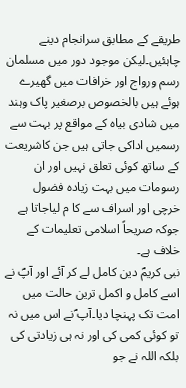طریقے کے مطابق سرانجام دینے چاہئیں۔لیکن موجود دور میں مسلمان رسم ورواج اور خرافات میں گھیرے ہوئے ہیں بالخصوص برصغیر پاک وہند میں شادی بیاہ کے مواقع پر بہت سے رسمیں اداکی جاتی ہیں جن کاشریعت کے ساتھ کوئی تعلق نہیں اور ان رسومات میں بہت زیادہ فضول خرچی اور اسراف سے کا م لیاجاتا ہے جوکہ صریحاً اسلامی تعلیمات کے خلاف ہے۔
نبی کریمؐ دین کامل لے کر آئے اور آپؐ نے اسے کامل و اکمل ترین حالت میں امت تک پہنچا دیا۔آپ ؐنے اس میں نہ تو کوئی کمی کی اور نہ ہی زیادتی کی بلکہ اللہ نے جو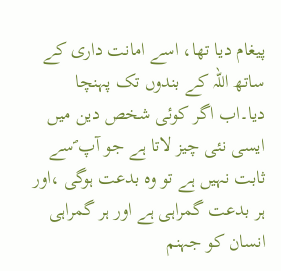پیغام دیا تھا، اسے امانت داری کے ساتھ اللہ کے بندوں تک پہنچا دیا۔اب اگر کوئی شخص دین میں ایسی نئی چیز لاتا ہے جو آپ ؐسے ثابت نہیں ہے تو وہ بدعت ہوگی ،اور ہر بدعت گمراہی ہے اور ہر گمراہی انسان کو جہنم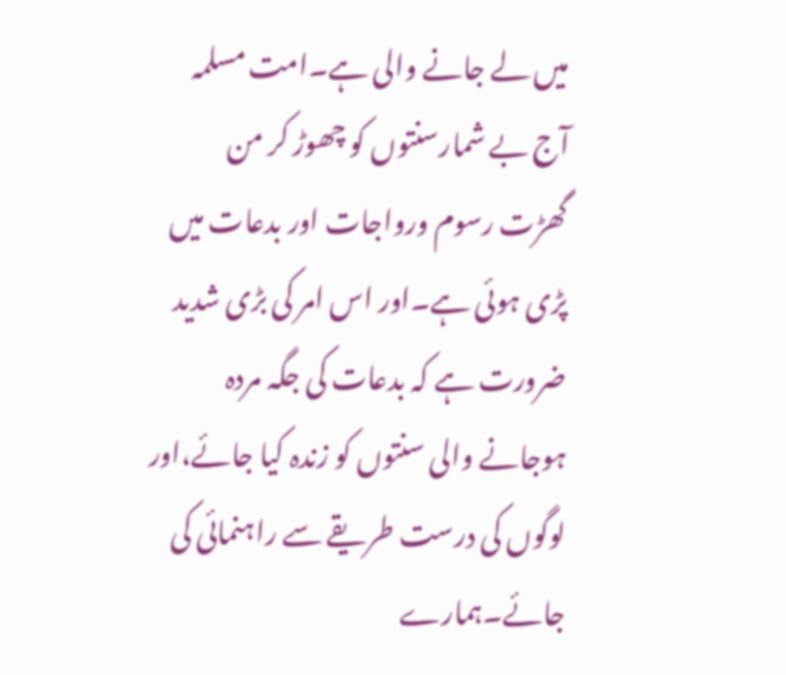میں لے جانے والی ہے۔امت مسلمہ آج بے شمارسنتوں کو چھوڑ کر من گھڑت رسوم ورواجات اور بدعات میں پڑی ہوئی ہے۔اور اس امر کی بڑی شدید ضرورت ہے کہ بدعات کی جگہ مردہ ہوجانے والی سنتوں کو زندہ کیا جائے،اور لوگوں کی درست طریقے سے راہنمائی کی جائے۔ہمارے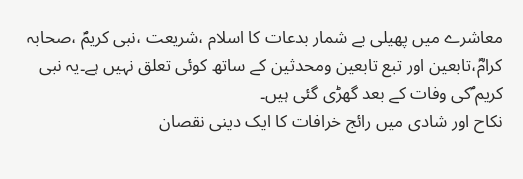معاشرے میں پھیلی بے شمار بدعات کا اسلام ،شریعت ،نبی کریمؐ ،صحابہ کرامؓ،تابعین اور تبع تابعین ومحدثین کے ساتھ کوئی تعلق نہیں ہے۔یہ نبی کریم ؐکی وفات کے بعد گھڑی گئی ہیں۔
نکاح اور شادی میں رائج خرافات کا ایک دینی نقصان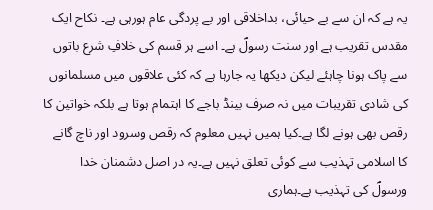یہ ہے کہ ان سے بے حیائی، بداخلاقی اور بے پردگی عام ہورہی ہے۔ نکاح ایک مقدس تقریب ہے اور سنت رسولؐ ہے۔ اسے ہر قسم کی خلافِ شرع باتوں سے پاک ہونا چاہئے لیکن دیکھا یہ جارہا ہے کہ کئی علاقوں میں مسلمانوں کی شادی تقریبات میں نہ صرف بینڈ باجے کا اہتمام ہوتا ہے بلکہ خواتین کا رقص بھی ہونے لگا ہے۔کیا ہمیں نہیں معلوم کہ رقص وسرود اور ناچ گانے کا اسلامی تہذیب سے کوئی تعلق نہیں ہے۔یہ در اصل دشمنان خدا ورسولؐ کی تہذیب ہے۔ہماری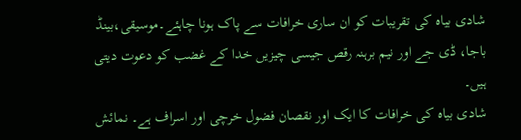شادی بیاہ کی تقریبات کو ان ساری خرافات سے پاک ہونا چاہئے۔موسیقی،بینڈ باجا، ڈی جے اور نیم برہنہ رقص جیسی چیزیں خدا کے غضب کو دعوت دیتی ہیں۔
شادی بیاہ کی خرافات کا ایک اور نقصان فضول خرچی اور اسراف ہے۔ نمائش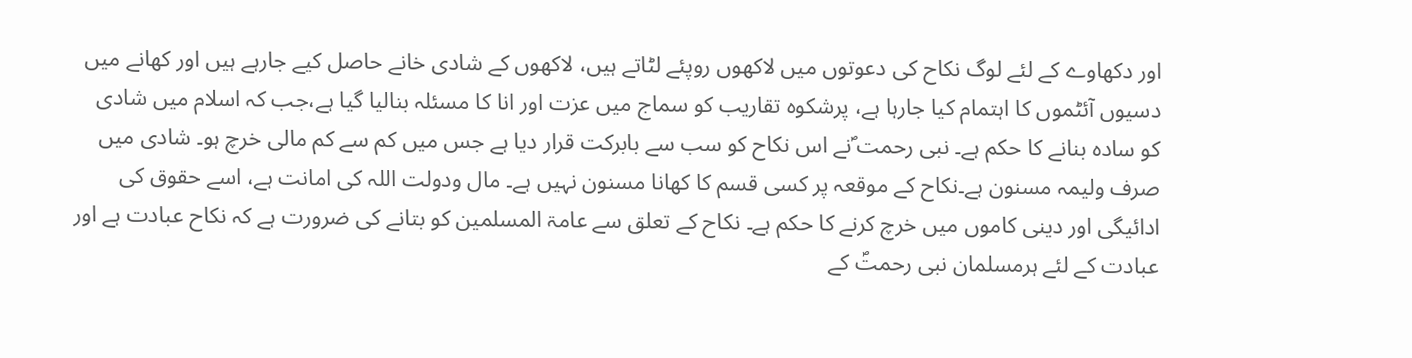اور دکھاوے کے لئے لوگ نکاح کی دعوتوں میں لاکھوں روپئے لٹاتے ہیں، لاکھوں کے شادی خانے حاصل کیے جارہے ہیں اور کھانے میں دسیوں آئٹموں کا اہتمام کیا جارہا ہے، پرشکوہ تقاریب کو سماج میں عزت اور انا کا مسئلہ بنالیا گیا ہے،جب کہ اسلام میں شادی کو سادہ بنانے کا حکم ہے۔ نبی رحمت ؐنے اس نکاح کو سب سے بابرکت قرار دیا ہے جس میں کم سے کم مالی خرچ ہو۔ شادی میں صرف ولیمہ مسنون ہے۔نکاح کے موقعہ پر کسی قسم کا کھانا مسنون نہیں ہے۔ مال ودولت اللہ کی امانت ہے، اسے حقوق کی ادائیگی اور دینی کاموں میں خرچ کرنے کا حکم ہے۔ نکاح کے تعلق سے عامۃ المسلمین کو بتانے کی ضرورت ہے کہ نکاح عبادت ہے اور عبادت کے لئے ہرمسلمان نبی رحمتؐ کے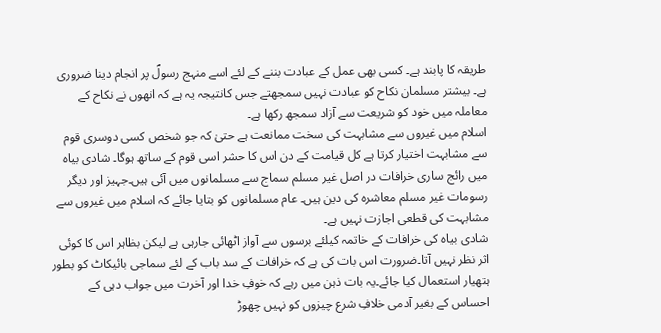طریقہ کا پابند ہے۔ کسی بھی عمل کے عبادت بننے کے لئے اسے منہج رسولؐ پر انجام دینا ضروری ہے۔ بیشتر مسلمان نکاح کو عبادت نہیں سمجھتے جس کانتیجہ یہ ہے کہ انھوں نے نکاح کے معاملہ میں خود کو شریعت سے آزاد سمجھ رکھا ہے۔
اسلام میں غیروں سے مشابہت کی سخت ممانعت ہے حتیٰ کہ جو شخص کسی دوسری قوم سے مشابہت اختیار کرتا ہے کل قیامت کے دن اس کا حشر اسی قوم کے ساتھ ہوگا۔ شادی بیاہ میں رائج ساری خرافات در اصل غیر مسلم سماج سے مسلمانوں میں آئی ہیں۔جہیز اور دیگر رسومات غیر مسلم معاشرہ کی دین ہیں۔ عام مسلمانوں کو بتایا جائے کہ اسلام میں غیروں سے مشابہت کی قطعی اجازت نہیں ہے۔
شادی بیاہ کی خرافات کے خاتمہ کیلئے برسوں سے آواز اٹھائی جارہی ہے لیکن بظاہر اس کا کوئی اثر نظر نہیں آتا۔ضرورت اس بات کی ہے کہ خرافات کے سد باب کے لئے سماجی بائیکاٹ کو بطور ہتھیار استعمال کیا جائے۔یہ بات ذہن میں رہے کہ خوفِ خدا اور آخرت میں جواب دہی کے احساس کے بغیر آدمی خلافِ شرع چیزوں کو نہیں چھوڑ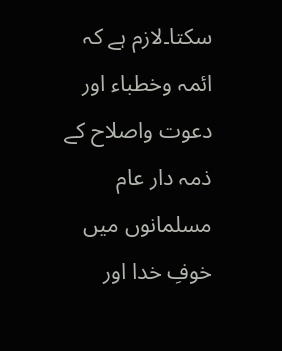سکتا۔لازم ہے کہ ائمہ وخطباء اور دعوت واصلاح کے ذمہ دار عام مسلمانوں میں خوفِ خدا اور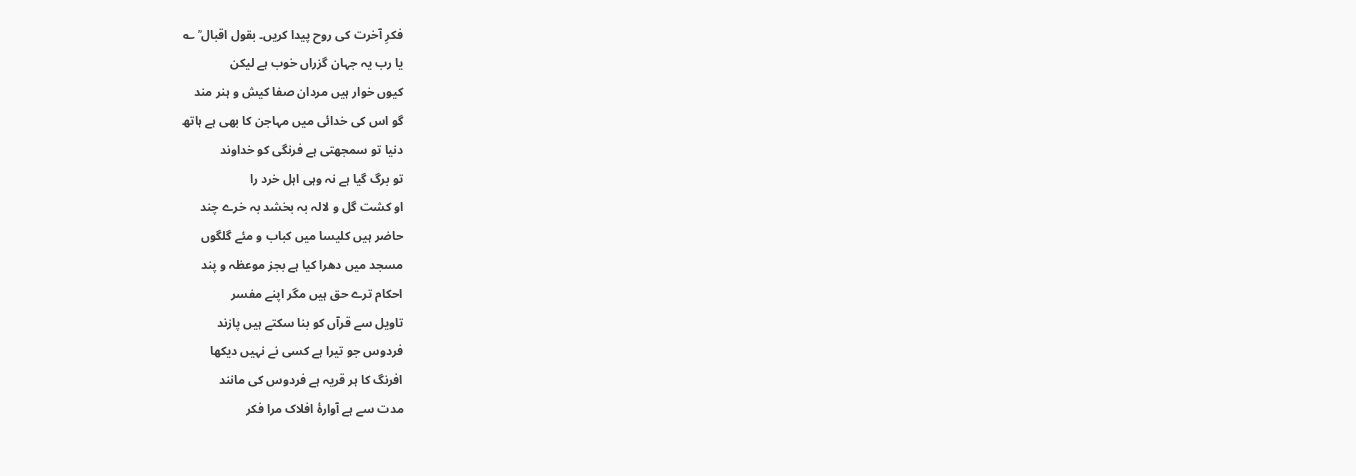فکرِ آخرت کی روح پیدا کریں۔ بقول اقبال ؒ ؎
یا رب یہ جہان گزراں خوب ہے لیکن
کیوں خوار ہیں مردان صفا کیش و ہنر مند
گو اس کی خدائی میں مہاجن کا بھی ہے ہاتھ
دنیا تو سمجھتی ہے فرنگی کو خداوند
تو برگ گیا ہے نہ وہی اہل خرد را
او کشت گل و لالہ بہ بخشد بہ خرے چند
حاضر ہیں کلیسا میں کباب و مئے گلگوں
مسجد میں دھرا کیا ہے بجز موعظہ و پند
احکام ترے حق ہیں مگر اپنے مفسر
تاویل سے قرآں کو بنا سکتے ہیں پازند
فردوس جو تیرا ہے کسی نے نہیں دیکھا
افرنگ کا ہر قریہ ہے فردوس کی مانند
مدت سے ہے آوارۂ افلاک مرا فکر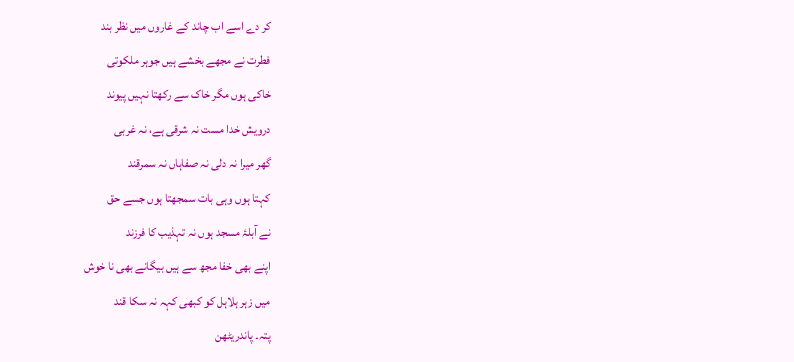کر دے اسے اب چاند کے غاروں میں نظر بند
فطرت نے مجھے بخشے ہیں جوہر ملکوتی
خاکی ہوں مگر خاک سے رکھتا نہیں پیوند
درویش خدا مست نہ شرقی ہے، نہ غربی
گھر میرا نہ دلی نہ صفاہاں نہ سمرقند
کہتا ہوں وہی بات سمجھتا ہوں جسے حق
نے آبلۂ مسجد ہوں نہ تہذیب کا فرزند
اپنے بھی خفا مجھ سے ہیں بیگانے بھی نا خوش
میں زہر ہلاہل کو کبھی کہہ نہ سکا قند
پتہ۔ پاندریٹھن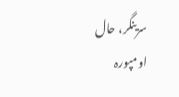سرینگر، حال اومپورہ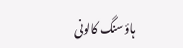ہاؤسنگ کالونی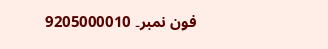فون نمبر۔ 9205000010